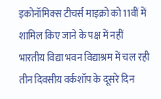इकोनॉमिक्स टीचर्स माइक्रो को 11वीं में शामिल किए जाने के पक्ष में नहीं
भारतीय विद्या भवन विद्याश्रम में चल रही तीन दिवसीय वर्कशॉप के दूसरे दिन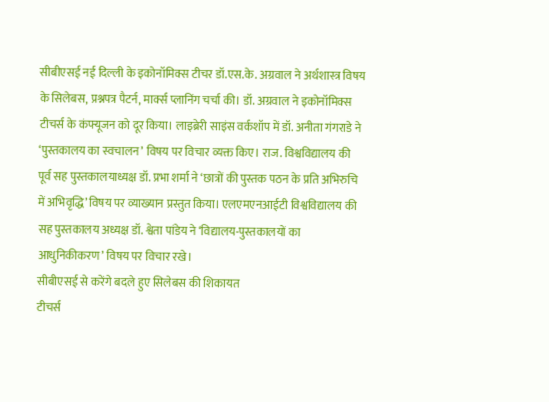सीबीएसई नई दिल्ली के इकोनॉमिक्स टीचर डॉ.एस.के. अग्रवाल ने अर्थशास्त्र विषय के सिलेबस, प्रश्नपत्र पैटर्न, मार्क्स प्लानिंग चर्चा की। डॉ. अग्रवाल ने इकोनॉमिक्स टीचर्स के कंफ्यूजन को दूर किया। लाइब्रेरी साइंस वर्कशॉप में डॉ. अनीता गंगराडे ने ‘पुस्तकालय का स्वचालन’ विषय पर विचार व्यक्त किए। राज. विश्वविद्यालय की पूर्व सह पुस्तकालयाध्यक्ष डॉ. प्रभा शर्मा ने ‘छात्रों की पुस्तक पठन के प्रति अभिरुचि में अभिवृद्धि’ विषय पर व्याख्यान प्रस्तुत किया। एलएमएनआईटी विश्वविद्यालय की सह पुस्तकालय अध्यक्ष डॉ. श्वेता पांडेय ने ‘विद्यालय-पुस्तकालयों का आधुनिकीकरण’ विषय पर विचार रखे।
सीबीएसई से करेंगे बदले हुए सिलेबस की शिकायत
टीचर्स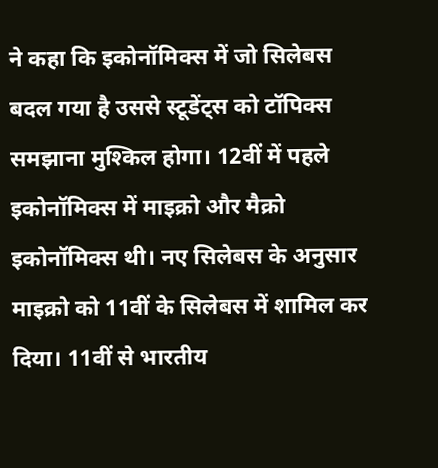ने कहा कि इकोनॉमिक्स में जो सिलेबस बदल गया है उससे स्टूडेंट्स को टॉपिक्स समझाना मुश्किल होगा। 12वीं में पहले इकोनॉमिक्स में माइक्रो और मैक्रो इकोनॉमिक्स थी। नए सिलेबस के अनुसार माइक्रो को 11वीं के सिलेबस में शामिल कर दिया। 11वीं से भारतीय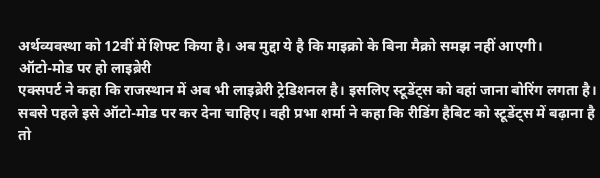अर्थव्यवस्था को 12वीं में शिफ्ट किया है। अब मुद्दा ये है कि माइक्रो के बिना मैक्रो समझ नहीं आएगी।
ऑटो-मोड पर हो लाइब्रेरी
एक्सपर्ट ने कहा कि राजस्थान में अब भी लाइब्रेरी ट्रेडिशनल है। इसलिए स्टूडेंट्स को वहां जाना बोरिंग लगता है। सबसे पहले इसे ऑटो-मोड पर कर देना चाहिए। वही प्रभा शर्मा ने कहा कि रीडिंग हैबिट को स्टूडेंट्स में बढ़ाना है तो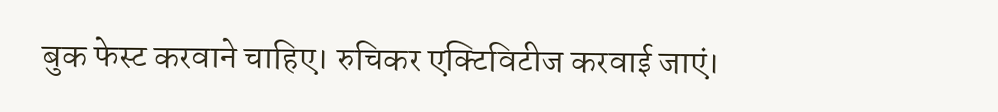बुक फेस्ट करवाने चाहिए। रुचिकर एक्टिविटीज करवाई जाएं।